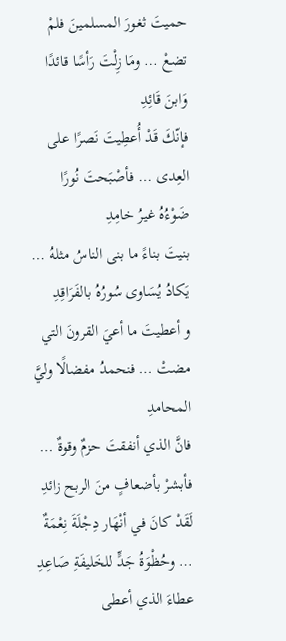حميتَ ثغورَ المسلمينَ فلمْ تضعْ … ومَا زِلْتَ رَأسًا قائدًا وَابنَ قَائِدِ
فإنّكَ قَدْ أُعطِيتَ نَصرًا على العِدى … فأصْبَحتَ نُورًا ضَوْءُهُ غيرُ خامِدِ
بنيتَ بناءً ما بنى الناسُ مثلهُ … يَكادُ يُسَاوى سُورُهُ بالفَرَاقِدِ
و أعطيتَ ما أعيَ القرونَ التي مضتْ … فنحمدُ مفضالًا وليَّ المحامدِ
فانَّ الذي أنفقتَ حزمٌ وقوةٌ … فأبشرْ بأضعافٍ منَ الربح زائدِ
لَقَدْ كانَ في أنْهَار دِجْلَةَ نِعْمَةٌ … وحُظْوَةُ جَدٍّ للخَليفَةِ صَاعِدِ
عطاءَ الذي أعطى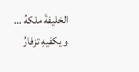الخليفةَ ملكهُ … و يكفيهِ تزفارُ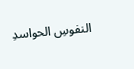النفوسِ الحواسدِ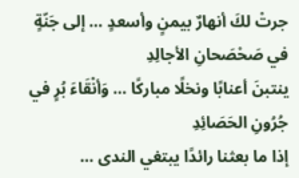جرتْ لكَ أنهارٌ بيمنٍ وأسعدٍ … إلى جَنّةٍ في صَحْصَحانِ الأجالِدِ
ينتبنَ أعنابًا ونخلًا مباركًا … وَأنْقَاءَ بُرٍ في جُرُونِ الحَصَائِدِ
إذا ما بعثنا رائدًا يبتغي الندى …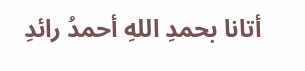أتانا بحمدِ اللهِ أحمدُ رائدِ